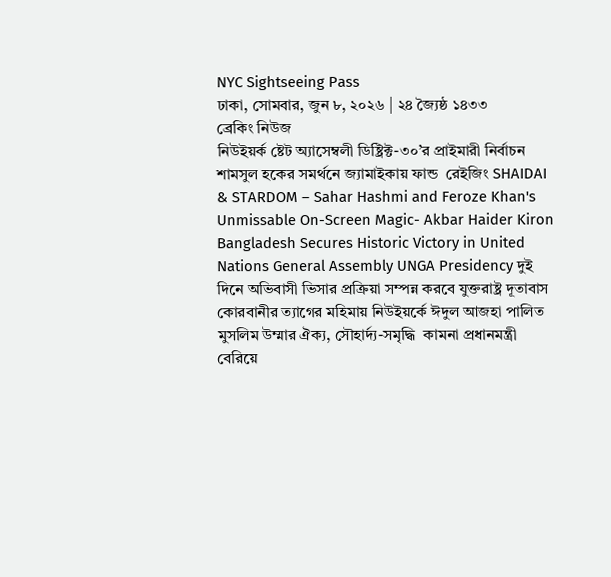NYC Sightseeing Pass
ঢাকা, সোমবার, জুন ৮, ২০২৬ | ২৪ জ্যৈষ্ঠ ১৪৩৩
ব্রেকিং নিউজ
নিউইয়র্ক ষ্টেট অ্যাসেম্বলী ডিষ্ট্রিক্ট-৩০’র প্রাইমারী নির্বাচন শামসুল হকের সমর্থনে জ্যামাইকায় ফান্ড  রেইজিং SHAIDAI & STARDOM – Sahar Hashmi and Feroze Khan's Unmissable On-Screen Magic- Akbar Haider Kiron Bangladesh Secures Historic Victory in United Nations General Assembly UNGA Presidency দুই দিনে অভিবাসী ভিসার প্রক্রিয়া সম্পন্ন করবে যুক্তরাষ্ট্র দূতাবাস কোরবানীর ত্যাগের মহিমায় নিউইয়র্কে ঈদুল আজহা পালিত মুসলিম উম্মার ঐক্য, সৌহার্দ্য-সমৃদ্ধি  কামনা প্রধানমন্ত্রী বেরিয়ে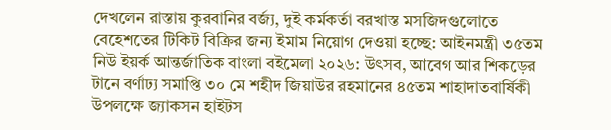দেখলেন রাস্তায় কুরবানির বর্জ্য, দুই কর্মকর্তা বরখাস্ত মসজিদগুলোতে বেহেশতের টিকিট বিক্রির জন্য ইমাম নিয়োগ দেওয়া হচ্ছে: আইনমন্ত্রী ৩৫তম নিউ ইয়র্ক আন্তর্জাতিক বাংলা বইমেলা ২০২৬: উৎসব, আবেগ আর শিকড়ের টানে বর্ণাঢ্য সমাপ্তি ৩০ মে শহীদ জিয়াউর রহমানের ৪৫তম শাহাদাতবার্ষিকী উপলক্ষে জ্যাকসন হাইটস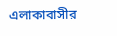এলাকাবাসীর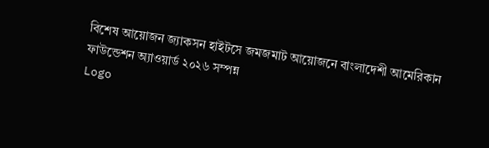বিশেষ আয়োজন জ্যাকসন হাইটসে জমজমাট আয়োজনে বাংলাদেশী আমেরিকান ফাউন্ডেশন অ্যাওয়ার্ড ২০২৬ সম্পন্ন
Logo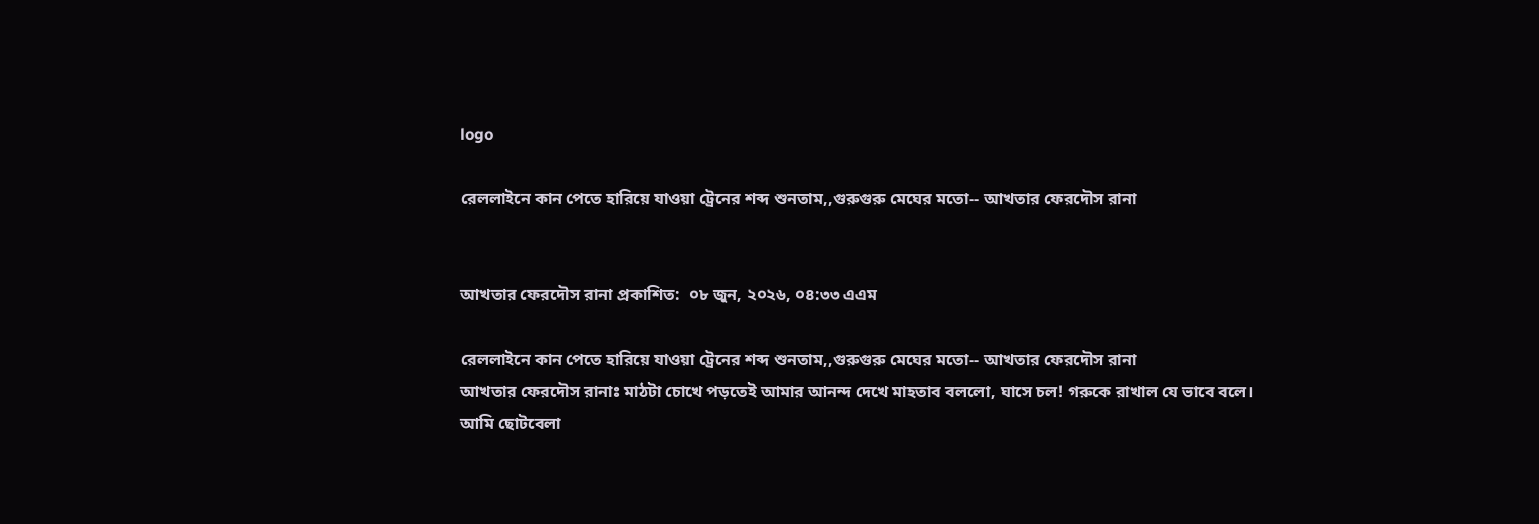logo

রেললাইনে কান পেতে হারিয়ে যাওয়া ট্রেনের শব্দ শুনতাম,,গুরুগুরু মেঘের মতো-- আখতার ফেরদৌস রানা


আখতার ফেরদৌস রানা প্রকাশিত:  ০৮ জুন, ২০২৬, ০৪:৩৩ এএম

রেললাইনে কান পেতে হারিয়ে যাওয়া ট্রেনের শব্দ শুনতাম,,গুরুগুরু মেঘের মতো-- আখতার ফেরদৌস রানা
আখতার ফেরদৌস রানাঃ মাঠটা চোখে পড়তেই আমার আনন্দ দেখে মাহতাব বললো, ঘাসে চল! গরুকে রাখাল যে ভাবে বলে। আমি ছোটবেলা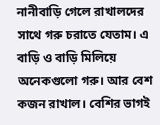নানীবাড়ি গেলে রাখালদের সাথে গরু চরাতে যেতাম। এ বাড়ি ও বাড়ি মিলিয়ে অনেকগুলো গরু। আর বেশ কজন রাখাল। বেশির ভাগই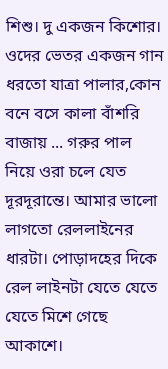শিশু। দু একজন কিশোর। ওদের ভেতর একজন গান ধরতো যাত্রা পালার,কোন বনে বসে কালা বাঁশরি বাজায় ... গরুর পাল নিয়ে ওরা চলে যেত দূরদূরান্তে। আমার ভালো লাগতো রেললাইনের ধারটা। পোড়াদহের দিকে রেল লাইনটা যেতে যেতে যেতে মিশে গেছে আকাশে।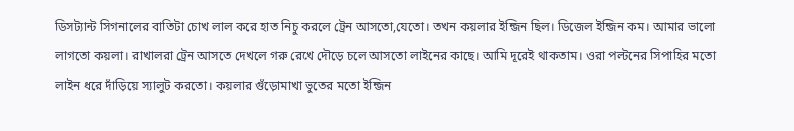ডিসট্যান্ট সিগনালের বাতিটা চোখ লাল করে হাত নিচু করলে ট্রেন আসতো,যেতো। তখন কয়লার ইন্জিন ছিল। ডিজেল ইন্জিন কম। আমার ভালো লাগতো কয়লা। রাখালরা ট্রেন আসতে দেখলে গরু রেখে দৌড়ে চলে আসতো লাইনের কাছে। আমি দূরেই থাকতাম। ওরা পল্টনের সিপাহির মতো লাইন ধরে দাঁড়িয়ে স্যালুট করতো। কয়লার গুঁড়োমাখা ভুতের মতো ইন্জিন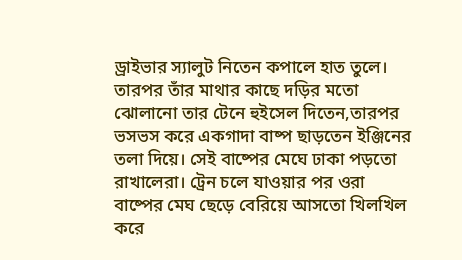ড্রাইভার স্যালুট নিতেন কপালে হাত তুলে। তারপর তাঁর মাথার কাছে দড়ির মতো ঝোলানো তার টেনে হুইসেল দিতেন,তারপর ভসভস করে একগাদা বাষ্প ছাড়তেন ইঞ্জিনের তলা দিয়ে। সেই বাষ্পের মেঘে ঢাকা পড়তো রাখালেরা। ট্রেন চলে যাওয়ার পর ওরা বাষ্পের মেঘ ছেড়ে বেরিয়ে আসতো খিলখিল করে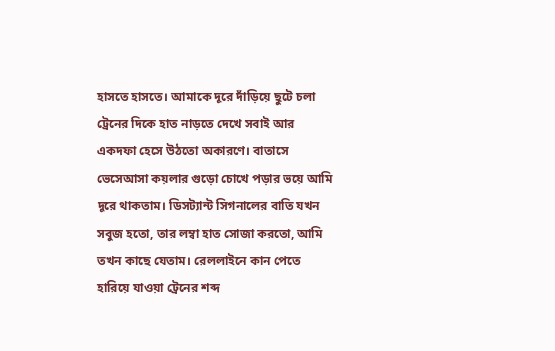হাসতে হাসতে। আমাকে দূরে দাঁড়িয়ে ছুটে চলা ট্রেনের দিকে হাত নাড়তে দেখে সবাই আর একদফা হেসে উঠতো অকারণে। বাতাসে ভেসেআসা কয়লার গুড়ো চোখে পড়ার ভয়ে আমি দূরে থাকতাম। ডিসট্যান্ট সিগনালের বাতি যখন সবুজ হতো, তার লম্বা হাত সোজা করতো, আমি তখন কাছে যেতাম। রেললাইনে কান পেতে হারিয়ে যাওয়া ট্রেনের শব্দ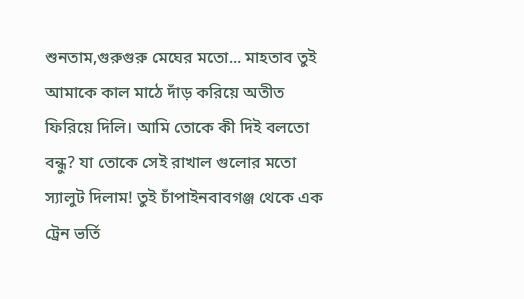শুনতাম,গুরুগুরু মেঘের মতো... মাহতাব তুই আমাকে কাল মাঠে দাঁড় করিয়ে অতীত ফিরিয়ে দিলি। আমি তোকে কী দিই বলতো বন্ধু? যা তোকে সেই রাখাল গুলোর মতো স্যালুট দিলাম! তুই চাঁপাইনবাবগঞ্জ থেকে এক ট্রেন ভর্তি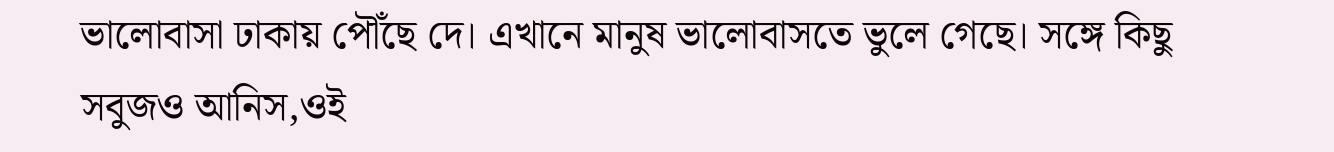ভালোবাসা ঢাকায় পৌঁছে দে। এখানে মানুষ ভালোবাসতে ভুলে গেছে। সঙ্গে কিছু সবুজও আনিস,ওই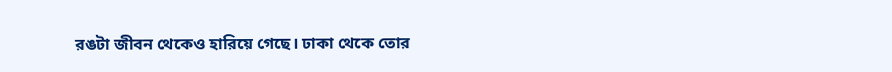রঙটা জীবন থেকেও হারিয়ে গেছে। ঢাকা থেকে তোর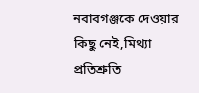নবাবগঞ্জকে দেওয়ার কিছু নেই,মিথ্যা প্রতিশ্রুতি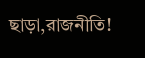ছাড়া,রাজনীতি!